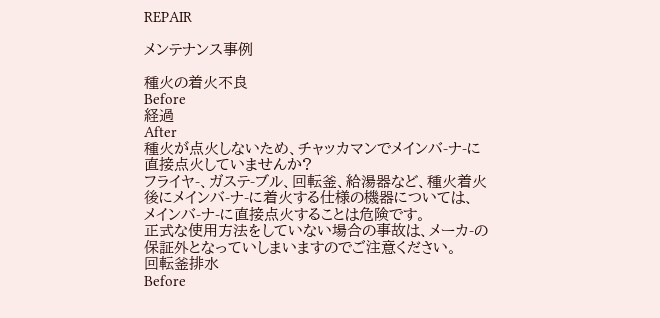REPAIR

メンテナンス事例

種火の着火不良
Before
経過
After
種火が点火しないため、チャッカマンでメインバ-ナ-に直接点火していませんか?
フライヤ-、ガステ-ブル、回転釜、給湯器など、種火着火後にメインバ-ナ-に着火する仕様の機器については、
メインバ-ナ-に直接点火することは危険です。
正式な使用方法をしていない場合の事故は、メーカ-の保証外となっていしまいますのでご注意ください。
回転釜排水
Before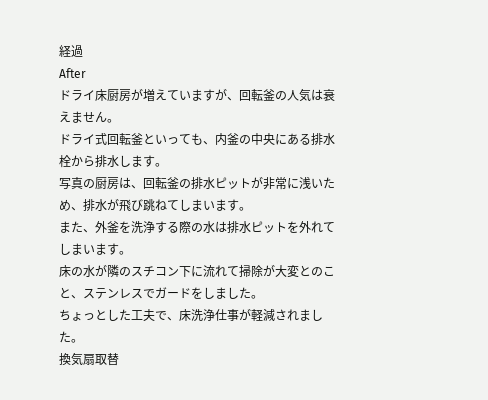経過
After
ドライ床厨房が増えていますが、回転釜の人気は衰えません。
ドライ式回転釜といっても、内釜の中央にある排水栓から排水します。
写真の厨房は、回転釜の排水ピットが非常に浅いため、排水が飛び跳ねてしまいます。
また、外釜を洗浄する際の水は排水ピットを外れてしまいます。
床の水が隣のスチコン下に流れて掃除が大変とのこと、ステンレスでガードをしました。
ちょっとした工夫で、床洗浄仕事が軽減されました。
換気扇取替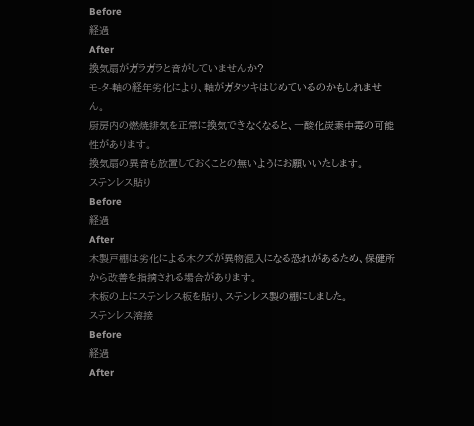Before
経過
After
換気扇がガラガラと音がしていませんか?
モ-タ-軸の経年劣化により、軸がガタツキはじめているのかもしれません。
厨房内の燃焼排気を正常に換気できなくなると、一酸化炭素中毒の可能性があります。
換気扇の異音も放置しておくことの無いようにお願いいたします。
ステンレス貼り
Before
経過
After
木製戸棚は劣化による木クズが異物混入になる恐れがあるため、保健所から改善を指摘される場合があります。
木板の上にステンレス板を貼り、ステンレス製の棚にしました。
ステンレス溶接
Before
経過
After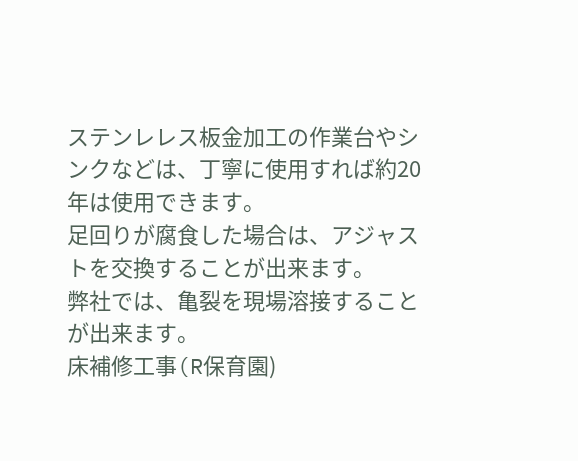ステンレレス板金加工の作業台やシンクなどは、丁寧に使用すれば約20年は使用できます。
足回りが腐食した場合は、アジャストを交換することが出来ます。
弊社では、亀裂を現場溶接することが出来ます。
床補修工事(R保育園)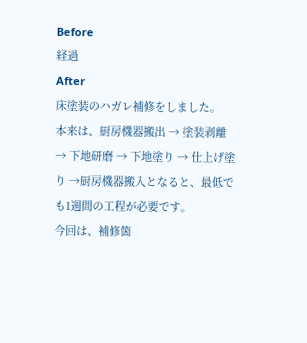Before
経過
After
床塗装のハガレ補修をしました。
本来は、厨房機器搬出 → 塗装剥離 → 下地研磨 → 下地塗り → 仕上げ塗り →厨房機器搬入となると、最低でも1週間の工程が必要です。
今回は、補修箇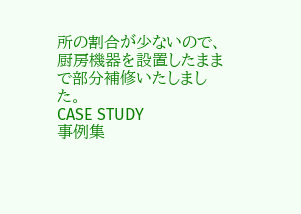所の割合が少ないので、厨房機器を設置したままで部分補修いたしました。
CASE STUDY
事例集